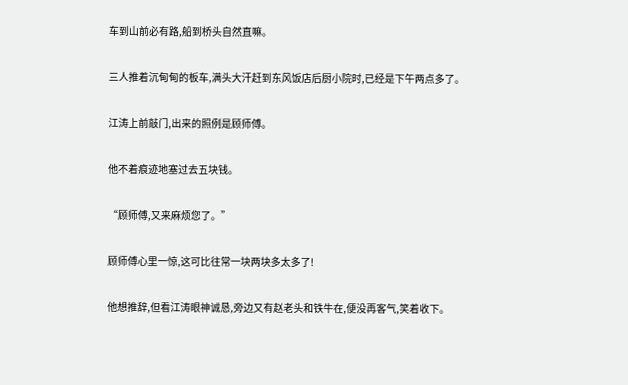车到山前必有路,船到桥头自然直嘛。

三人推着沉甸甸的板车,满头大汗赶到东风饭店后厨小院时,已经是下午两点多了。

江涛上前敲门,出来的照例是顾师傅。

他不着痕迹地塞过去五块钱。

“顾师傅,又来麻烦您了。”

顾师傅心里一惊,这可比往常一块两块多太多了!

他想推辞,但看江涛眼神诚恳,旁边又有赵老头和铁牛在,便没再客气,笑着收下。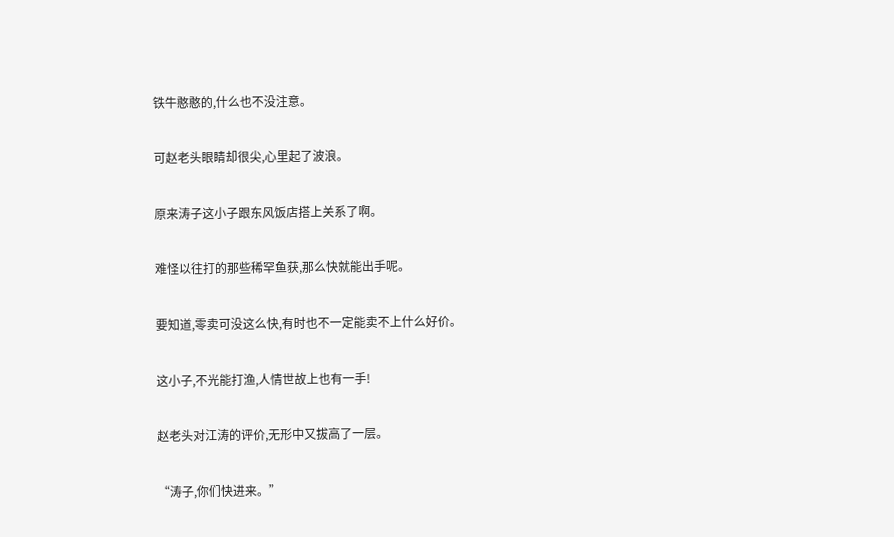铁牛憨憨的,什么也不没注意。

可赵老头眼睛却很尖,心里起了波浪。

原来涛子这小子跟东风饭店搭上关系了啊。

难怪以往打的那些稀罕鱼获,那么快就能出手呢。

要知道,零卖可没这么快,有时也不一定能卖不上什么好价。

这小子,不光能打渔,人情世故上也有一手!

赵老头对江涛的评价,无形中又拔高了一层。

“涛子,你们快进来。”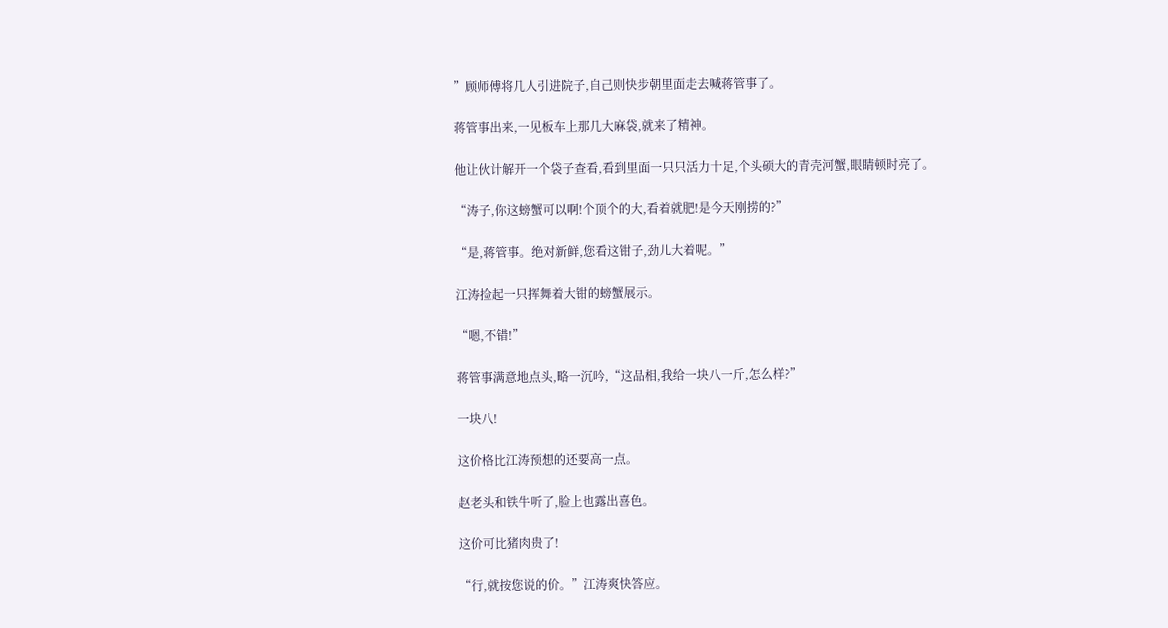”顾师傅将几人引进院子,自己则快步朝里面走去喊蒋管事了。

蒋管事出来,一见板车上那几大麻袋,就来了精神。

他让伙计解开一个袋子查看,看到里面一只只活力十足,个头硕大的青壳河蟹,眼睛顿时亮了。

“涛子,你这螃蟹可以啊!个顶个的大,看着就肥!是今天刚捞的?”

“是,蒋管事。绝对新鲜,您看这钳子,劲儿大着呢。”

江涛捡起一只挥舞着大钳的螃蟹展示。

“嗯,不错!”

蒋管事满意地点头,略一沉吟,“这品相,我给一块八一斤,怎么样?”

一块八!

这价格比江涛预想的还要高一点。

赵老头和铁牛听了,脸上也露出喜色。

这价可比猪肉贵了!

“行,就按您说的价。”江涛爽快答应。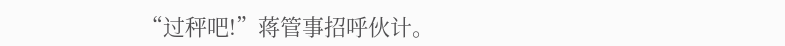“过秤吧!”蒋管事招呼伙计。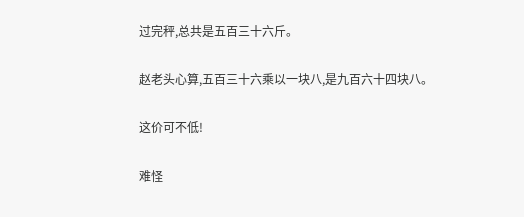过完秤,总共是五百三十六斤。

赵老头心算,五百三十六乘以一块八,是九百六十四块八。

这价可不低!

难怪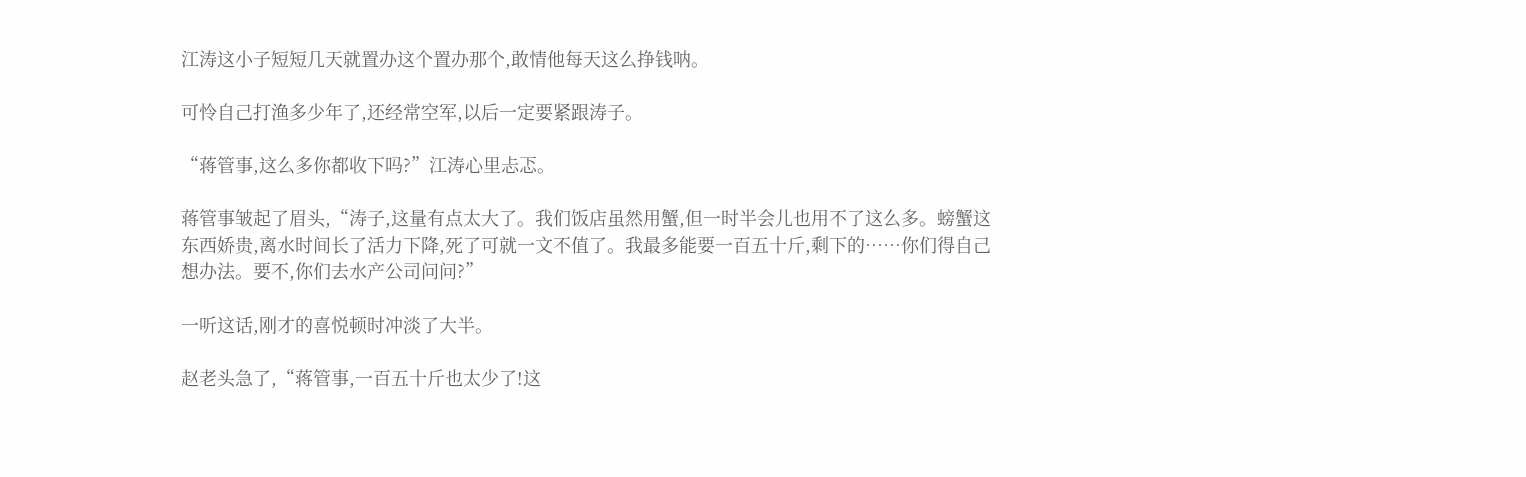江涛这小子短短几天就置办这个置办那个,敢情他每天这么挣钱呐。

可怜自己打渔多少年了,还经常空军,以后一定要紧跟涛子。

“蒋管事,这么多你都收下吗?”江涛心里忐忑。

蒋管事皱起了眉头,“涛子,这量有点太大了。我们饭店虽然用蟹,但一时半会儿也用不了这么多。螃蟹这东西娇贵,离水时间长了活力下降,死了可就一文不值了。我最多能要一百五十斤,剩下的……你们得自己想办法。要不,你们去水产公司问问?”

一听这话,刚才的喜悦顿时冲淡了大半。

赵老头急了,“蒋管事,一百五十斤也太少了!这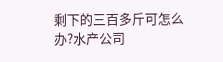剩下的三百多斤可怎么办?水产公司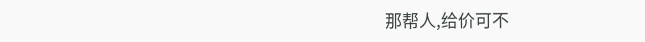那帮人,给价可不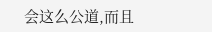会这么公道,而且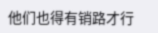他们也得有销路才行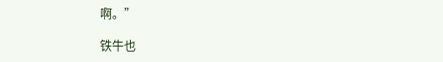啊。”

铁牛也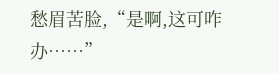愁眉苦脸,“是啊,这可咋办……”